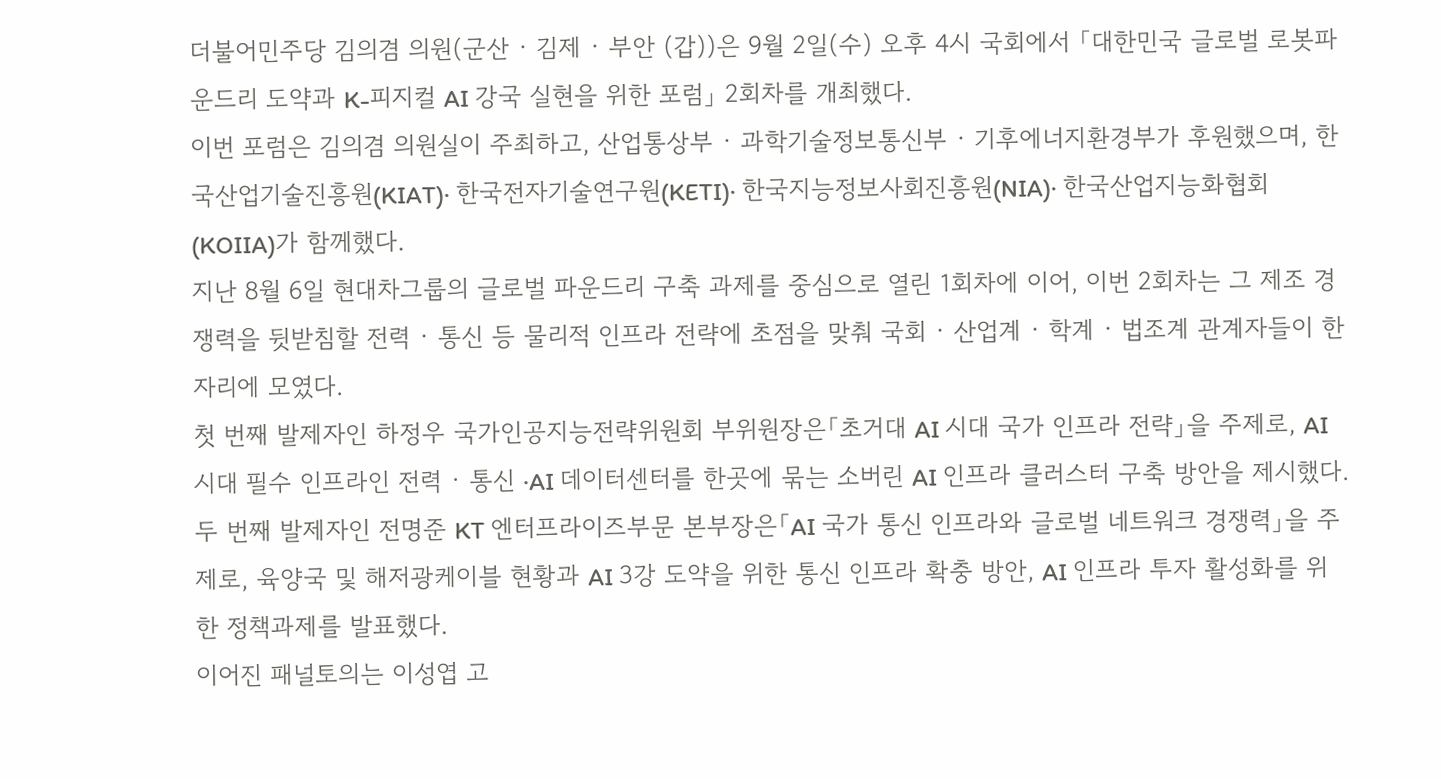더불어민주당 김의겸 의원(군산 · 김제 · 부안 (갑))은 9월 2일(수) 오후 4시 국회에서 「대한민국 글로벌 로봇파운드리 도약과 K-피지컬 AI 강국 실현을 위한 포럼」 2회차를 개최했다.
이번 포럼은 김의겸 의원실이 주최하고, 산업통상부 · 과학기술정보통신부 · 기후에너지환경부가 후원했으며, 한국산업기술진흥원(KIAT)· 한국전자기술연구원(KETI)· 한국지능정보사회진흥원(NIA)· 한국산업지능화협회(KOIIA)가 함께했다.
지난 8월 6일 현대차그룹의 글로벌 파운드리 구축 과제를 중심으로 열린 1회차에 이어, 이번 2회차는 그 제조 경쟁력을 뒷받침할 전력 · 통신 등 물리적 인프라 전략에 초점을 맞춰 국회 · 산업계 · 학계 · 법조계 관계자들이 한자리에 모였다.
첫 번째 발제자인 하정우 국가인공지능전략위원회 부위원장은「초거대 AI 시대 국가 인프라 전략」을 주제로, AI 시대 필수 인프라인 전력 · 통신 ·AI 데이터센터를 한곳에 묶는 소버린 AI 인프라 클러스터 구축 방안을 제시했다.
두 번째 발제자인 전명준 KT 엔터프라이즈부문 본부장은「AI 국가 통신 인프라와 글로벌 네트워크 경쟁력」을 주제로, 육양국 및 해저광케이블 현황과 AI 3강 도약을 위한 통신 인프라 확충 방안, AI 인프라 투자 활성화를 위한 정책과제를 발표했다.
이어진 패널토의는 이성엽 고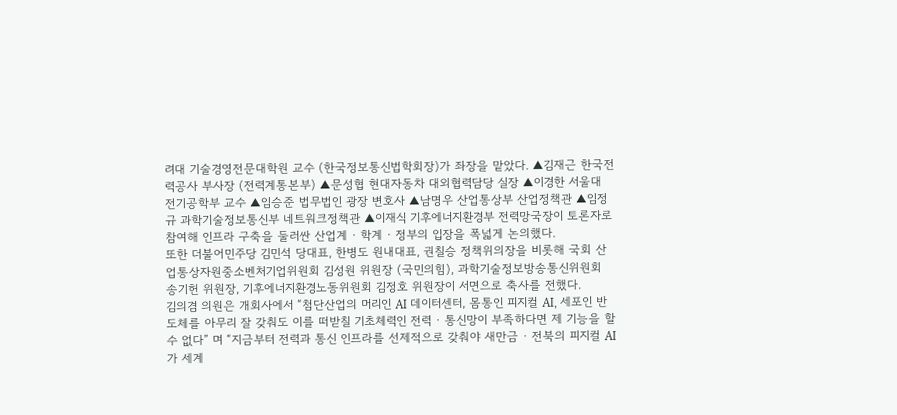려대 기술경영전문대학원 교수 (한국정보통신법학회장)가 좌장을 맡았다. ▲김재근 한국전력공사 부사장 (전력계통본부) ▲문성협 현대자동차 대외협력담당 실장 ▲이경한 서울대 전기공학부 교수 ▲임승준 법무법인 광장 변호사 ▲남명우 산업통상부 산업정책관 ▲임정규 과학기술정보통신부 네트워크정책관 ▲이재식 기후에너지환경부 전력망국장이 토론자로 참여해 인프라 구축을 둘러싼 산업계 · 학계 · 정부의 입장을 폭넓게 논의했다.
또한 더불어민주당 김민석 당대표, 한병도 원내대표, 권칠승 정책위의장을 비롯해 국회 산업통상자원중소벤처기업위원회 김성원 위원장 (국민의힘), 과학기술정보방송통신위원회 송기헌 위원장, 기후에너지환경노동위원회 김정호 위원장이 서면으로 축사를 전했다.
김의겸 의원은 개회사에서 “첨단산업의 머리인 AI 데이터센터, 몸통인 피지컬 AI, 세포인 반도체를 아무리 잘 갖춰도 이를 떠받칠 기초체력인 전력 · 통신망이 부족하다면 제 기능을 할 수 없다” 며 “지금부터 전력과 통신 인프라를 선제적으로 갖춰야 새만금 · 전북의 피지컬 AI 가 세계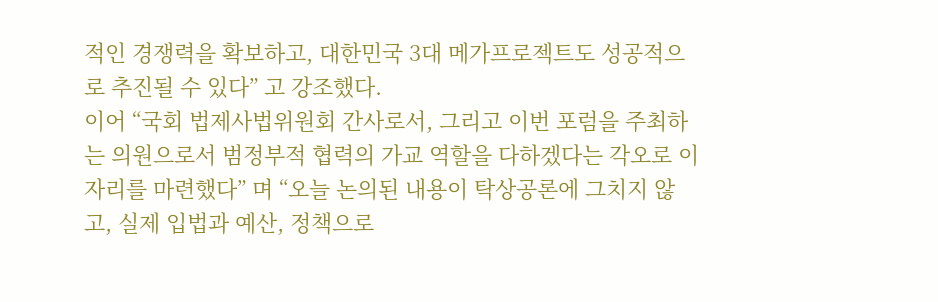적인 경쟁력을 확보하고, 대한민국 3대 메가프로젝트도 성공적으로 추진될 수 있다” 고 강조했다.
이어 “국회 법제사법위원회 간사로서, 그리고 이번 포럼을 주최하는 의원으로서 범정부적 협력의 가교 역할을 다하겠다는 각오로 이 자리를 마련했다” 며 “오늘 논의된 내용이 탁상공론에 그치지 않고, 실제 입법과 예산, 정책으로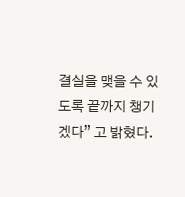결실을 맺을 수 있도록 끝까지 챙기겠다” 고 밝혔다.